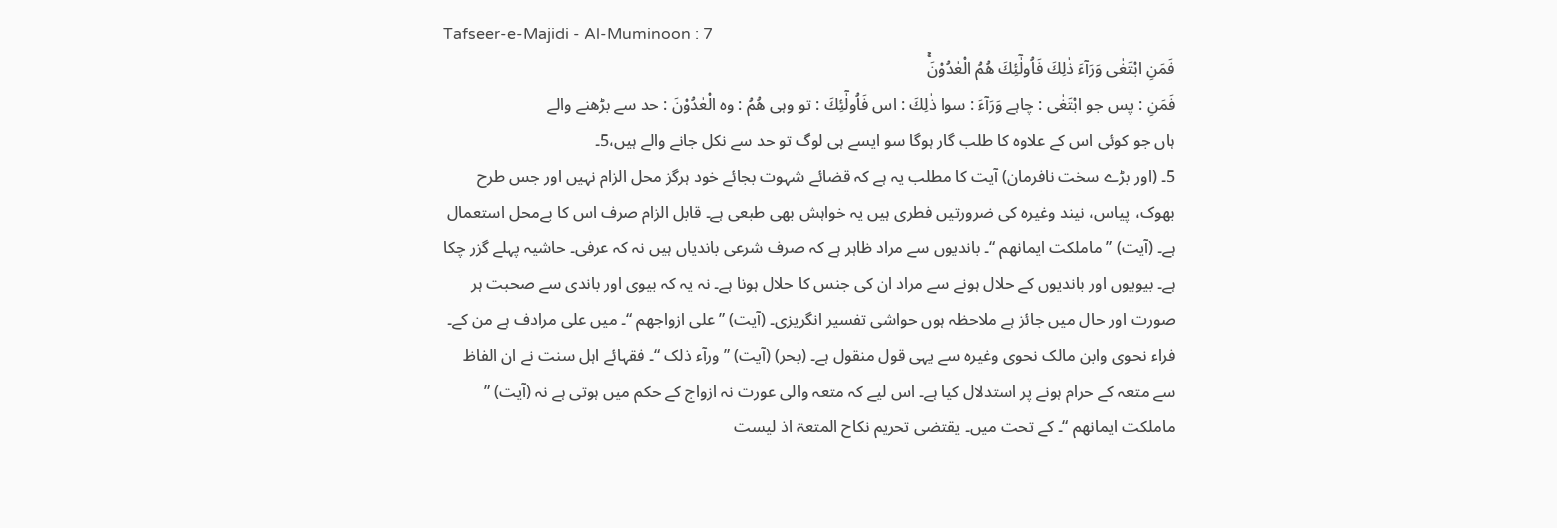Tafseer-e-Majidi - Al-Muminoon : 7
فَمَنِ ابْتَغٰى وَرَآءَ ذٰلِكَ فَاُولٰٓئِكَ هُمُ الْعٰدُوْنَۚ
فَمَنِ : پس جو ابْتَغٰى : چاہے وَرَآءَ : سوا ذٰلِكَ : اس فَاُولٰٓئِكَ : تو وہی هُمُ : وہ الْعٰدُوْنَ : حد سے بڑھنے والے
ہاں جو کوئی اس کے علاوہ کا طلب گار ہوگا سو ایسے ہی لوگ تو حد سے نکل جانے والے ہیں،5۔
5۔ (اور بڑے سخت نافرمان) آیت کا مطلب یہ ہے کہ قضائے شہوت بجائے خود ہرگز محل الزام نہیں اور جس طرح بھوک، پیاس، نیند وغیرہ کی ضرورتیں فطری ہیں یہ خواہش بھی طبعی ہے۔ قابل الزام صرف اس کا بےمحل استعمال ہے۔ (آیت) ” ماملکت ایمانھم “۔ باندیوں سے مراد ظاہر ہے کہ صرف شرعی باندیاں ہیں نہ کہ عرفی۔ حاشیہ پہلے گزر چکا ہے۔ بیویوں اور باندیوں کے حلال ہونے سے مراد ان کی جنس کا حلال ہونا ہے۔ نہ یہ کہ بیوی اور باندی سے صحبت ہر صورت اور حال میں جائز ہے ملاحظہ ہوں حواشی تفسیر انگریزی۔ (آیت) ” علی ازواجھم “۔ میں علی مرادف ہے من کے۔ فراء نحوی وابن مالک نحوی وغیرہ سے یہی قول منقول ہے۔ (بحر) (آیت) ” ورآء ذلک “۔ فقہائے اہل سنت نے ان الفاظ سے متعہ کے حرام ہونے پر استدلال کیا ہے۔ اس لیے کہ متعہ والی عورت نہ ازواج کے حکم میں ہوتی ہے نہ (آیت) ” ماملکت ایمانھم “۔ کے تحت میں۔ یقتضی تحریم نکاح المتعۃ اذ لیست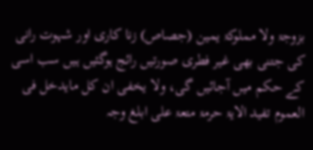بزوجۃ ولا مملوکۃ یمین (جصاص) زنا کاری اور شہوت رانی کی جتنی بھی غیر فطری صورتیں رائج ہوگئیں ہیں سب اسی کے حکم میں آجائیں گی، ولا یخفی ان کل مایدخل فی العموم تفید الایۃ حرمۃ متعۃ علی ابلغ وجہ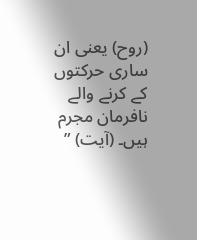(روح) یعنی ان ساری حرکتوں کے کرنے والے نافرمان مجرم ہیں۔ (آیت) ”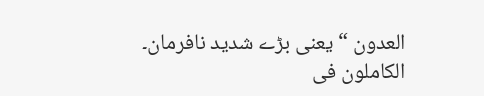العدون “ یعنی بڑے شدید نافرمان۔ الکاملون فی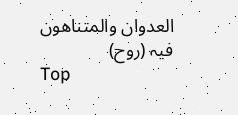العدوان والمتناھون فیہ (روح)
Top